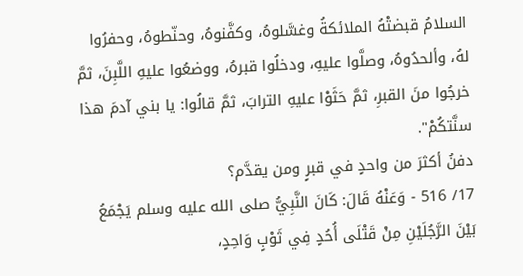السلامُ قبضتْهُ الملائكةُ وغسَّلوهُ، وكفَّنوهُ، وحنّطوهُ، وحفرُوا لهُ، وألحدُوهُ، وصلَّوا عليهِ، ودخلُوا قبرهُ، ووضعُوا عليهِ اللَّبِنَ، ثمَّ خرجُوا منَ القبرِ، ثمَّ حَثَوْا عليهِ الترابَ، ثمَّ قالُوا: يا بني آدمَ هذا سنَّتكُمْ".
دفنُ أكثرَ من واحدٍ في قبرٍ ومن يقدَّم؟
17/ 516 - وَعَنْهُ قَالَ: كَانَ النَّبِيُّ صلى الله عليه وسلم يَجْمَعُ بَيْنَ الرَّجُلَيْنِ مِنْ قَتْلَى أُحُدٍ فِي ثَوْبٍ وَاحِدٍ،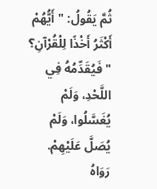ثُمَّ يَقُولُ: "أَيُّهُمْ أَكْثَرُ أَخْذًا لِلْقُرْآنِ؟ " فَيُقَدِّمُهُ فِي اللَّحْدِ، وَلَمْ يُغَسَّلُوا، وَلَمْ يُصَلَّ عَلَيْهِمْ. رَوَاهُ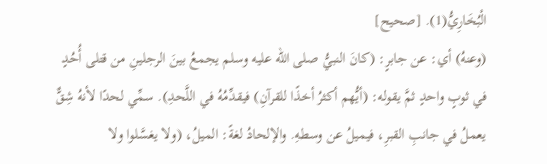الْبُخَارِيُّ(1). [صحيح]
(وعنهُ) أي: عن جابرٍ: (كانَ النبيُّ صلى الله عليه وسلم يجمعُ بينَ الرجلينِ من قتلى أُحُدٍ في ثوبٍ واحدٍ ثمَّ يقوله: (أيُّهم أكثرُ أخذًا للقرآنِ) فيقدِّمُهُ في اللَّحدِ). سمِّي لحدًا لأنهُ شِقٌّ يعملُ في جانبِ القبرِ، فيميلُ عن وسطهِ. والإلحادُ لغةً: الميلُ، (ولا يغسَّلوا ولا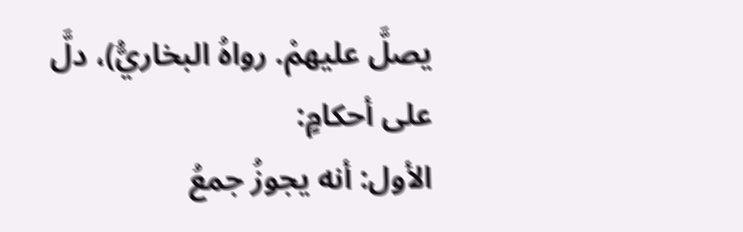يصلَّ عليهمْ. رواهُ البخاريُّ)، دلَّ على أحكامٍ:
الأول: أنه يجوزُ جمعُ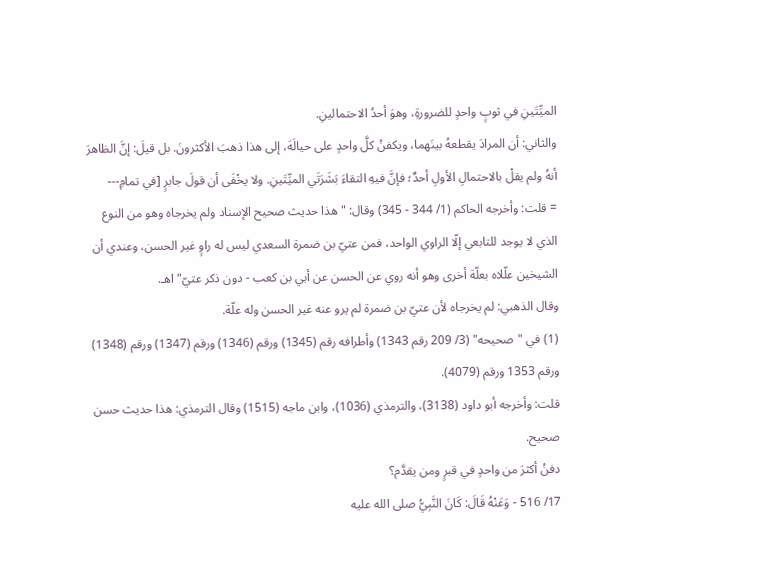الميِّتَينِ في ثوبٍ واحدٍ للضرورةِ، وهوَ أحدُ الاحتمالينِ.
والثاني: أن المرادَ يقطعهُ بينَهما، ويكفنُ كلَّ واحدٍ على حيالَهَ، إلى هذا ذهبَ الأكثرونَ. بل قيلَ: إنَّ الظاهرَ أنهُ ولم يقلْ بالاحتمالِ الأولِ أحدٌ؛ فإنَّ فيهِ التقاءَ بَشَرَتَي الميِّتَينِ. ولا يخْفَى أن قولَ جابرٍ [في تمامِ---
= قلت: وأخرجه الحاكم (1/ 344 - 345) وقال: "هذا حديث صحيح الإسناد ولم يخرجاه وهو من النوع الذي لا يوجد للتابعي إلّا الراوي الواحد، فمن عتيّ بن ضمرة السعدي ليس له راوٍ غير الحسن، وعندي أن الشيخين علّلاه بعلّة أخرى وهو أنه روي عن الحسن عن أبي بن كعب - دون ذكر عتيّ" اهـ.
وقال الذهبي: لم يخرجاه لأن عتيّ بن ضمرة لم يرو عنه غير الحسن وله علّة.
(1) في "صحيحه" (3/ 209 رقم 1343) وأطرافه رقم (1345) ورقم (1346) ورقم (1347) ورقم (1348) ورقم 1353 ورقم (4079).
قلت: وأخرجه أبو داود (3138)، والترمذي (1036)، وابن ماجه (1515) وقال الترمذي: هذا حديث حسن صحيح.
دفنُ أكثرَ من واحدٍ في قبرٍ ومن يقدَّم؟
17/ 516 - وَعَنْهُ قَالَ: كَانَ النَّبِيُّ صلى الله عليه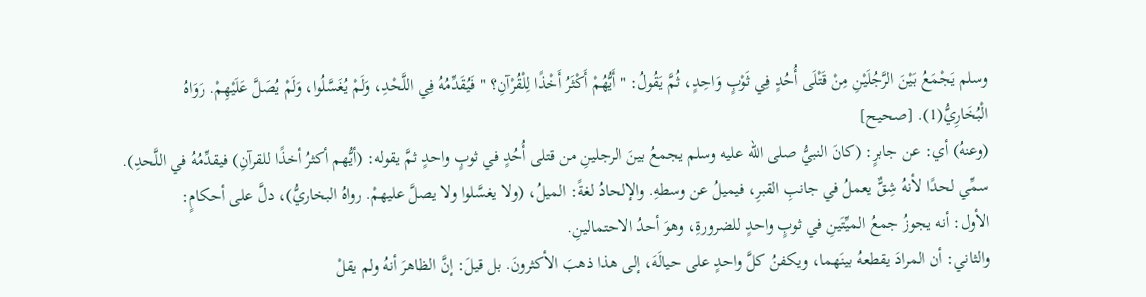وسلم يَجْمَعُ بَيْنَ الرَّجُلَيْنِ مِنْ قَتْلَى أُحُدٍ فِي ثَوْبٍ وَاحِدٍ، ثُمَّ يَقُولُ: "أَيُّهُمْ أَكْثَرُ أَخْذًا لِلْقُرْآنِ؟ " فَيُقَدِّمُهُ فِي اللَّحْدِ، وَلَمْ يُغَسَّلُوا، وَلَمْ يُصَلَّ عَلَيْهِمْ. رَوَاهُ الْبُخَارِيُّ(1). [صحيح]
(وعنهُ) أي: عن جابرٍ: (كانَ النبيُّ صلى الله عليه وسلم يجمعُ بينَ الرجلينِ من قتلى أُحُدٍ في ثوبٍ واحدٍ ثمَّ يقوله: (أيُّهم أكثرُ أخذًا للقرآنِ) فيقدِّمُهُ في اللَّحدِ). سمِّي لحدًا لأنهُ شِقٌّ يعملُ في جانبِ القبرِ، فيميلُ عن وسطهِ. والإلحادُ لغةً: الميلُ، (ولا يغسَّلوا ولا يصلَّ عليهمْ. رواهُ البخاريُّ)، دلَّ على أحكامٍ:
الأول: أنه يجوزُ جمعُ الميِّتَينِ في ثوبٍ واحدٍ للضرورةِ، وهوَ أحدُ الاحتمالينِ.
والثاني: أن المرادَ يقطعهُ بينَهما، ويكفنُ كلَّ واحدٍ على حيالَهَ، إلى هذا ذهبَ الأكثرونَ. بل قيلَ: إنَّ الظاهرَ أنهُ ولم يقلْ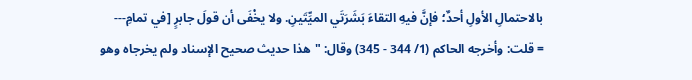بالاحتمالِ الأولِ أحدٌ؛ فإنَّ فيهِ التقاءَ بَشَرَتَي الميِّتَينِ. ولا يخْفَى أن قولَ جابرٍ [في تمامِ---
= قلت: وأخرجه الحاكم (1/ 344 - 345) وقال: "هذا حديث صحيح الإسناد ولم يخرجاه وهو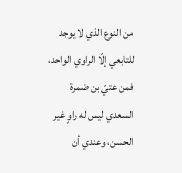من النوع الذي لا يوجد للتابعي إلّا الراوي الواحد، فمن عتيّ بن ضمرة السعدي ليس له راوٍ غير الحسن، وعندي أن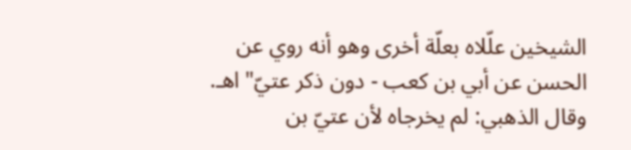الشيخين علّلاه بعلّة أخرى وهو أنه روي عن الحسن عن أبي بن كعب - دون ذكر عتيّ" اهـ.
وقال الذهبي: لم يخرجاه لأن عتيّ بن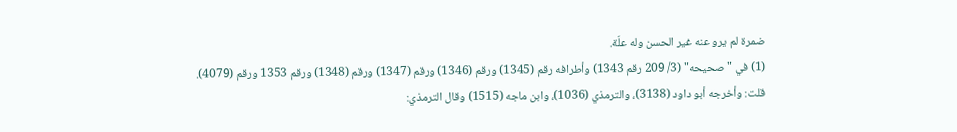ضمرة لم يرو عنه غير الحسن وله علّة.
(1) في "صحيحه" (3/ 209 رقم 1343) وأطرافه رقم (1345) ورقم (1346) ورقم (1347) ورقم (1348) ورقم 1353 ورقم (4079).
قلت: وأخرجه أبو داود (3138)، والترمذي (1036)، وابن ماجه (1515) وقال الترمذي: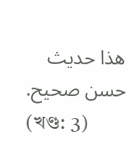هذا حديث حسن صحيح.
(খণ্ড: 3)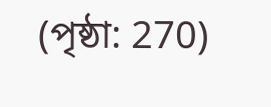(পৃষ্ঠা: 270)